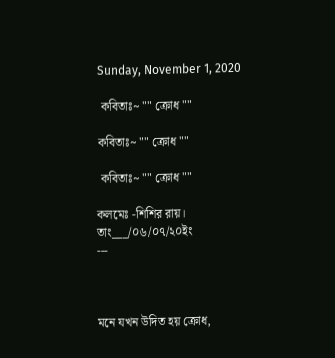Sunday, November 1, 2020

 কবিতাঃ~ "" ক্রোধ ""

কবিতাঃ~ "" ক্রোধ ""

 কবিতাঃ~ "" ক্রোধ ""

কলমেঃ -শিশির রায়।
তাং___/০৬/০৭/২০ইং
---



মনে যখন উদিত হয় ক্রোধ,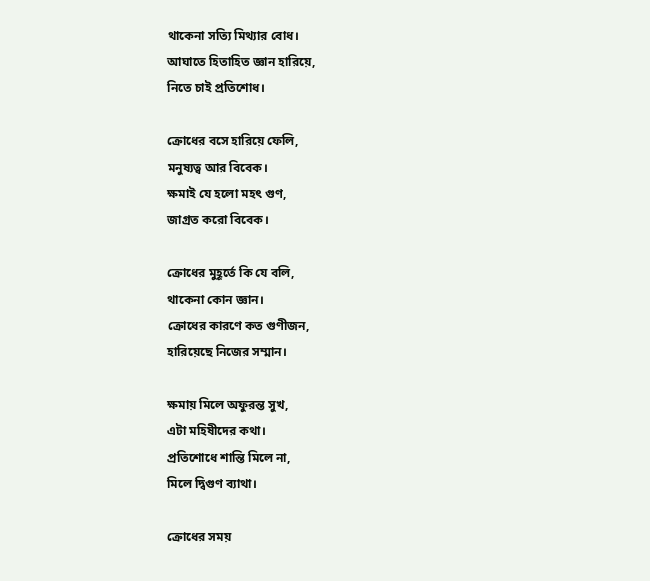থাকেনা সত্যি মিথ্যার বোধ।
আঘাতে হিতাহিত জ্ঞান হারিয়ে,
নিতে চাই প্রতিশোধ।

ক্রোধের বসে হারিয়ে ফেলি,
মনুষ্যত্ব আর বিবেক।
ক্ষমাই যে হলো মহৎ গুণ,
জাগ্রত করো বিবেক।

ক্রোধের মুহূর্তে কি যে বলি,
থাকেনা কোন জ্ঞান।
ক্রোধের কারণে কত গুণীজন,
হারিয়েছে নিজের সম্মান।

ক্ষমায় মিলে অফুরন্ত সুখ,
এটা মহিষীদের কথা।
প্রতিশোধে শান্তি মিলে না,
মিলে দ্বিগুণ ব্যাথা।

ক্রোধের সময়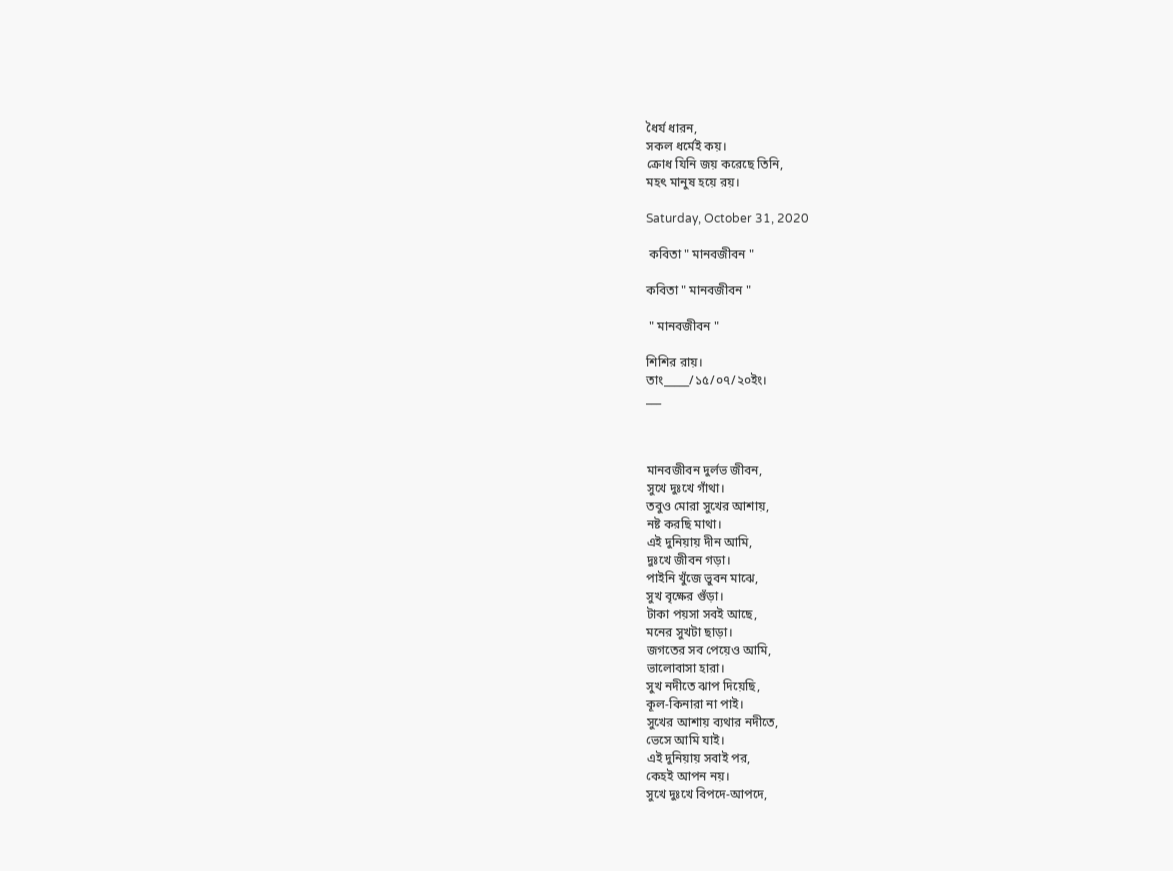ধৈর্য ধারন,
সকল ধর্মেই কয়।
ক্রোধ যিনি জয় করেছে তিনি,
মহৎ মানুষ হয়ে রয়।

Saturday, October 31, 2020

 কবিতা " মানবজীবন "

কবিতা " মানবজীবন "

 " মানবজীবন "

শিশির রায়।
তাং_____/১৫/০৭/২০ইং।
___



মানবজীবন দুর্লভ জীবন,
সুখে দুঃখে গাঁথা।
তবুও মোরা সুখের আশায়,
নষ্ট করছি মাথা।
এই দুনিয়ায় দীন আমি,
দুঃখে জীবন গড়া।
পাইনি খুঁজে ভুবন মাঝে,
সুখ বৃক্ষের গুঁড়া।
টাকা পয়সা সবই আছে,
মনের সুখটা ছাড়া।
জগতের সব পেয়েও আমি,
ভালোবাসা হারা।
সুখ নদীতে ঝাপ দিয়েছি,
কূল-কিনারা না পাই।
সুখের আশায় ব্যথার নদীতে,
ভেসে আমি যাই।
এই দুনিয়ায় সবাই পর,
কেহই আপন নয়।
সুখে দুঃখে বিপদে-আপদে,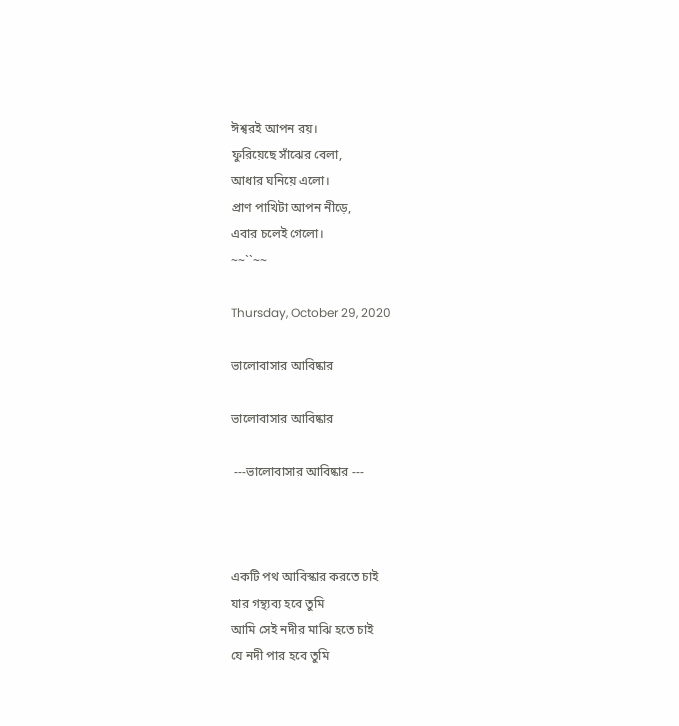ঈশ্বরই আপন রয়।
ফুরিয়েছে সাঁঝের বেলা,
আধার ঘনিয়ে এলো।
প্রাণ পাখিটা আপন নীড়ে,
এবার চলেই গেলো।
~~``~~

Thursday, October 29, 2020

ভালোবাসার আবিষ্কার

ভালোবাসার আবিষ্কার

 ---ভালোবাসার আবিষ্কার ---



একটি পথ আবিস্কার করতে চাই
যার গন্থ্যব্য হবে তুমি
আমি সেই নদীর মাঝি হতে চাই
যে নদী পার হবে তুমি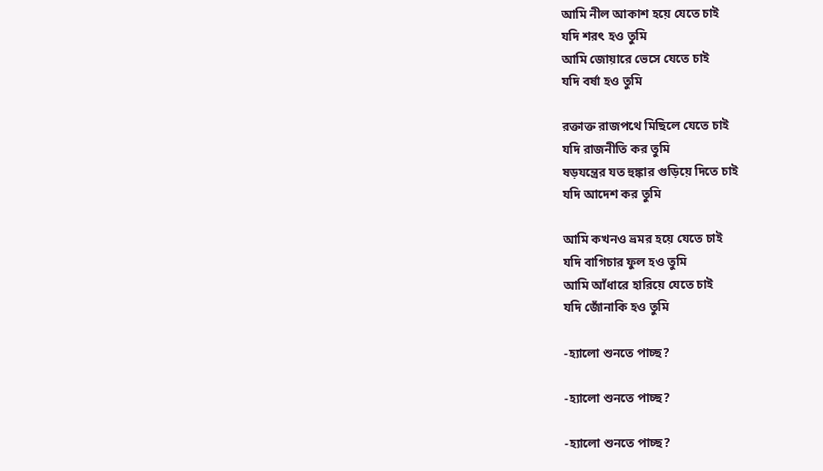আমি নীল আকাশ হয়ে যেতে চাই
যদি শরৎ হও তুমি
আমি জোয়ারে ভেসে যেতে চাই
যদি বর্ষা হও তুমি

রক্তাক্ত রাজপথে মিছিলে যেতে চাই
যদি রাজনীতি কর তুমি
ষড়যন্ত্রের যত হুঙ্কার গুড়িয়ে দিতে চাই
যদি আদেশ কর তুমি

আমি কখনও ভ্রমর হয়ে যেতে চাই
যদি বাগিচার ফুল হও তুমি
আমি আঁধারে হারিয়ে যেতে চাই
যদি জোঁনাকি হও তুমি

-হ্যালো শুনতে পাচ্ছ?

-হ্যালো শুনতে পাচ্ছ?

-হ্যালো শুনতে পাচ্ছ?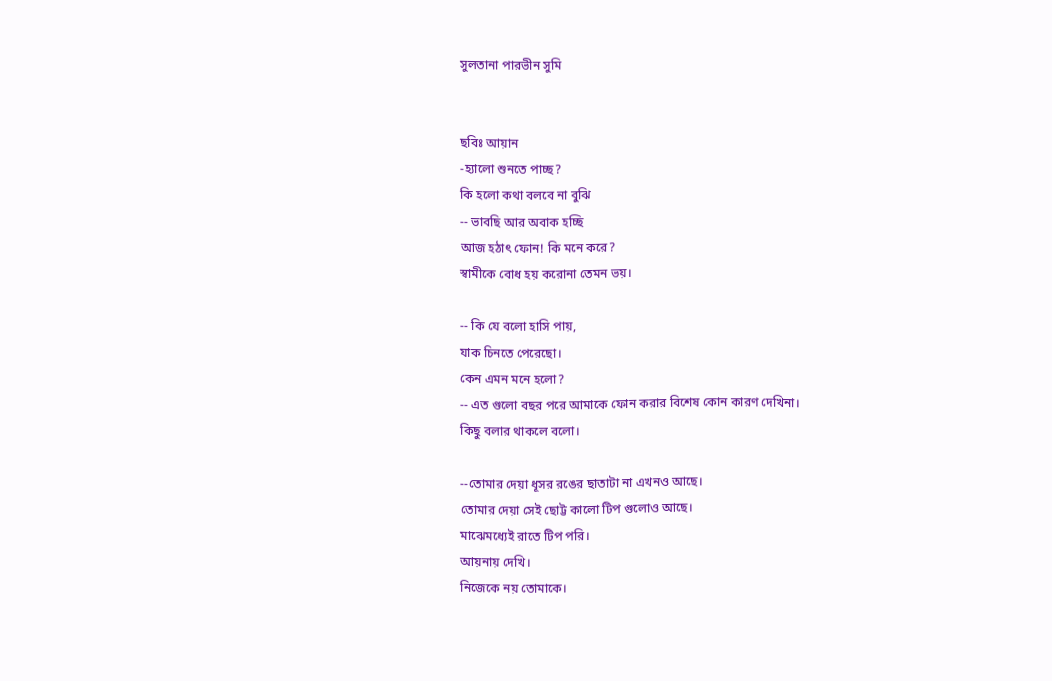সুলতানা পারভীন সুমি


ছবিঃ আয়ান
-হ্যালো শুনতে পাচ্ছ?
কি হলো কথা বলবে না বুঝি
-- ভাবছি আর অবাক হচ্ছি
আজ হঠাৎ ফোন! কি মনে করে?
স্বামীকে বোধ হয় করোনা তেমন ভয়।

-- কি যে বলো হাসি পায়,
যাক চিনতে পেরেছো।
কেন এমন মনে হলো?
-- এত গুলো বছর পরে আমাকে ফোন করার বিশেষ কোন কারণ দেখিনা।
কিছু বলার থাকলে বলো।

--তোমার দেয়া ধূসর রঙের ছাতাটা না এখনও আছে।
তোমার দেয়া সেই ছোট্ট কালো টিপ গুলোও আছে।
মাঝেমধ্যেই রাতে টিপ পরি।
আয়নায় দেখি।
নিজেকে নয় তোমাকে।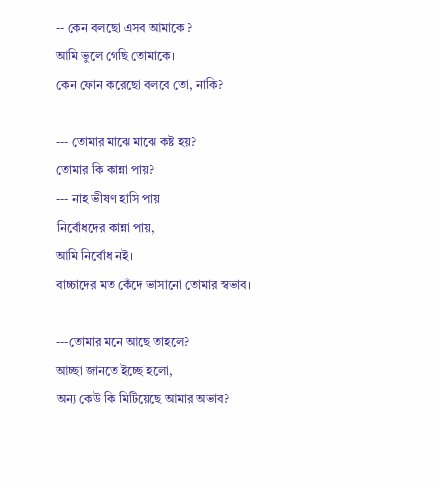-- কেন বলছো এসব আমাকে ?
আমি ভুলে গেছি তোমাকে।
কেন ফোন করেছো বলবে তো, নাকি?

--- তোমার মাঝে মাঝে কষ্ট হয়?
তোমার কি কান্না পায়?
--- নাহ ভীষণ হাসি পায়
নির্বোধদের কান্না পায়,
আমি নির্বোধ নই।
বাচ্চাদের মত কেঁদে ভাসানো তোমার স্বভাব।

---তোমার মনে আছে তাহলে?
আচ্ছা জানতে ইচ্ছে হলো,
অন্য কেউ কি মিটিয়েছে আমার অভাব?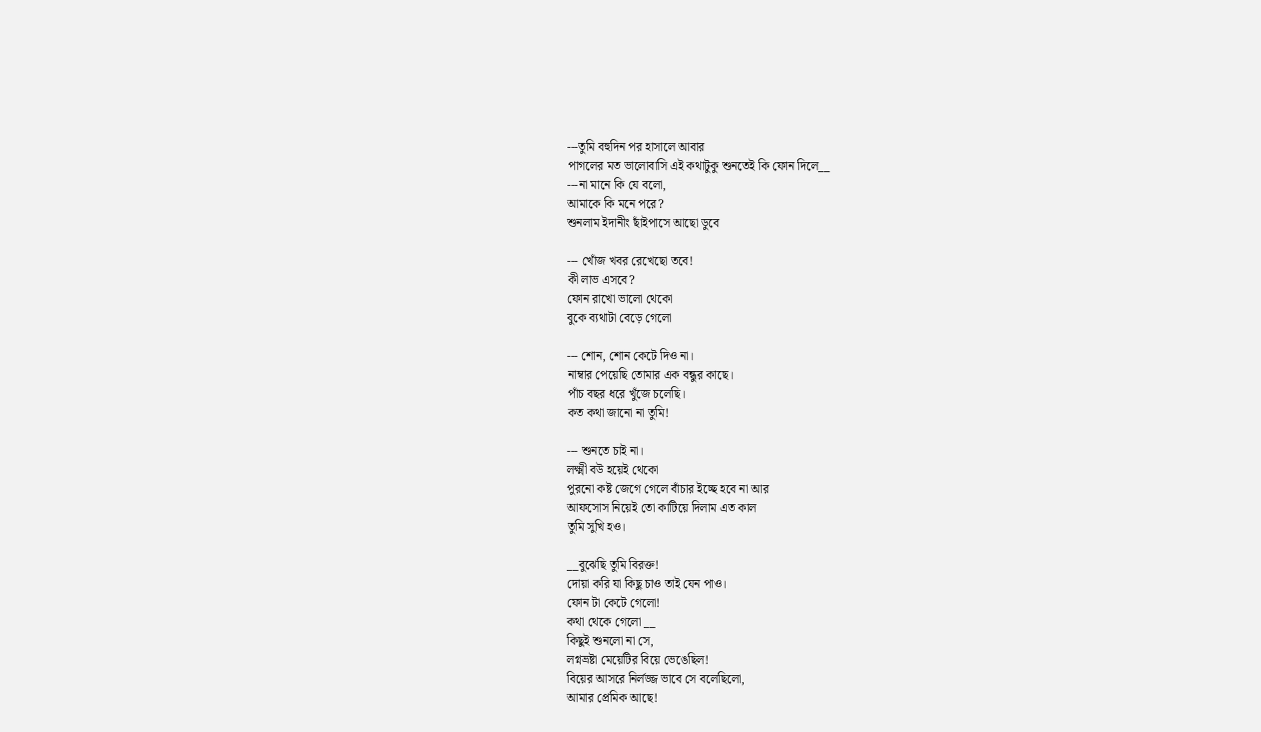---তুমি বহুদিন পর হাসালে আবার
পাগলের মত ভালোবাসি এই কথাটুকু শুনতেই কি ফোন দিলে__
---না মানে কি যে বলো,
আমাকে কি মনে পরে?
শুনলাম ইদানীং ছাঁইপাসে আছো ডুবে

--- খোঁজ খবর রেখেছো তবে!
কী লাভ এসবে?
ফোন রাখো ভালো থেকো
বুকে ব্যথাটা বেড়ে গেলো

--- শোন, শোন কেটে দিও না।
নাম্বার পেয়েছি তোমার এক বন্ধুর কাছে।
পাঁচ বছর ধরে খুঁজে চলেছি।
কত কথা জানো না তুমি!

--- শুনতে চাই না।
লক্ষ্মী বউ হয়েই থেকো
পুরনো কষ্ট জেগে গেলে বাঁচার ইচ্ছে হবে না আর
আফসোস নিয়েই তো কাটিয়ে দিলাম এত কাল
তুমি সুখি হও।

__বুঝেছি তুমি বিরক্ত!
দোয়া করি যা কিছু চাও তাই যেন পাও।
ফোন টা কেটে গেলো!
কথা থেকে গেলো __
কিছুই শুনলো না সে,
লগ্নভ্রষ্টা মেয়েটির বিয়ে ভেঙেছিল!
বিয়ের আসরে নির্লজ্জ ভাবে সে বলেছিলো,
আমার প্রেমিক আছে!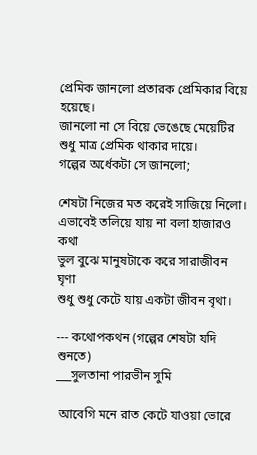প্রেমিক জানলো প্রতারক প্রেমিকার বিয়ে হয়েছে।
জানলো না সে বিয়ে ভেঙেছে মেয়েটির
শুধু মাত্র প্রেমিক থাকার দায়ে।
গল্পের অর্ধেকটা সে জানলো;

শেষটা নিজের মত করেই সাজিয়ে নিলো।
এভাবেই তলিয়ে যায় না বলা হাজারও কথা
ভুল বুঝে মানুষটাকে করে সারাজীবন ঘৃণা
শুধু শুধু কেটে যায় একটা জীবন বৃথা।

--- কথোপকথন (গল্পের শেষটা যদি শুনতে)
___সুলতানা পারভীন সুমি

 আবেগি মনে রাত কেটে যাওয়া ভোরে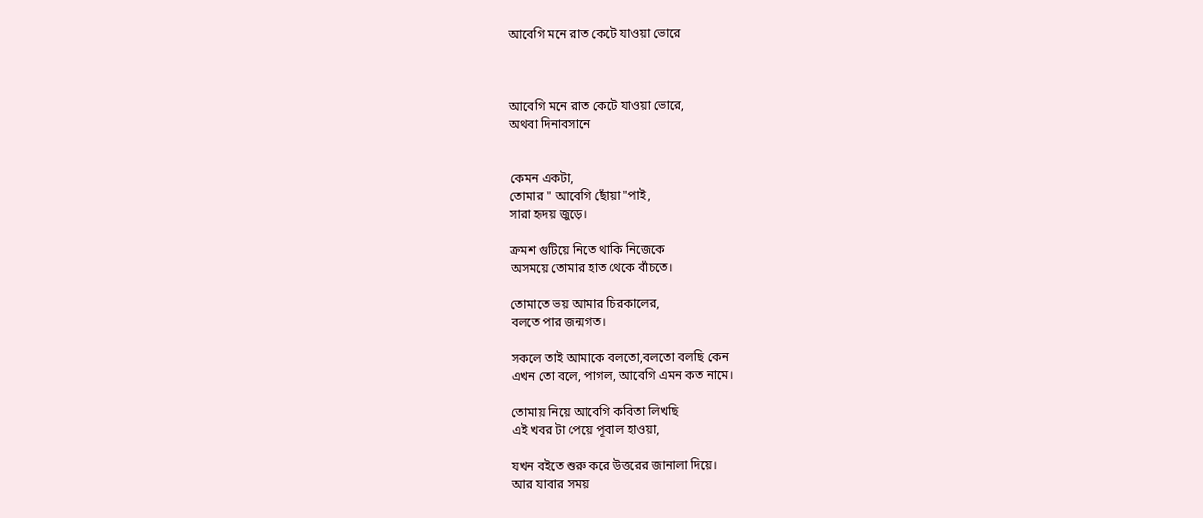আবেগি মনে রাত কেটে যাওয়া ভোরে



আবেগি মনে রাত কেটে যাওয়া ভোরে,
অথবা দিনাবসানে


কেমন একটা,
তোমার " আবেগি ছোঁয়া"পাই,
সারা হৃদয় জুড়ে।

ক্রমশ গুটিয়ে নিতে থাকি নিজেকে
অসময়ে তোমার হাত থেকে বাঁচতে।

তোমাতে ভয় আমার চিরকালের,
বলতে পার জন্মগত।

সকলে তাই আমাকে বলতো,বলতো বলছি কেন
এখন তো বলে, পাগল, আবেগি এমন কত নামে।

তোমায় নিয়ে আবেগি কবিতা লিখছি
এই খবর টা পেয়ে পূবাল হাওয়া,

যখন বইতে শুরু করে উত্তরের জানালা দিয়ে।
আর যাবার সময়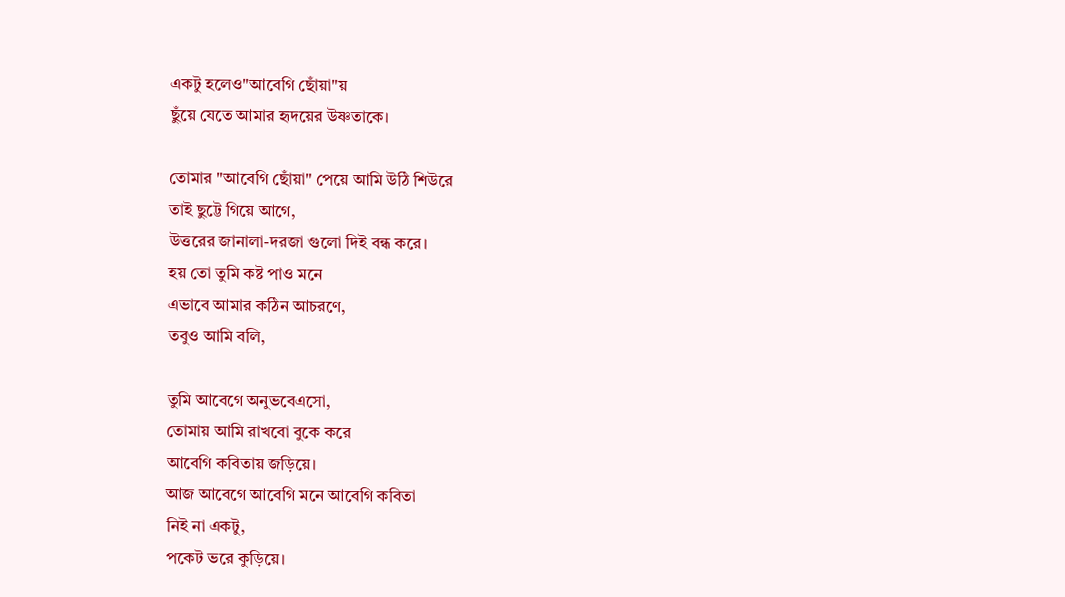একটু হলেও"আবেগি ছোঁয়া"য়
ছুঁয়ে যেতে আমার হৃদয়ের উষ্ণতাকে।

তোমার "আবেগি ছোঁয়া" পেয়ে আমি উঠি শিউরে
তাই ছুট্টে গিয়ে আগে,
উত্তরের জানালা-দরজা গুলো দিই বন্ধ করে।
হয় তো তুমি কষ্ট পাও মনে
এভাবে আমার কঠিন আচরণে,
তবুও আমি বলি,

তুমি আবেগে অনুভবেএসো,
তোমায় আমি রাখবো বুকে করে
আবেগি কবিতায় জড়িয়ে।
আজ আবেগে আবেগি মনে আবেগি কবিতা
নিই না একটু,
পকেট ভরে কুড়িয়ে।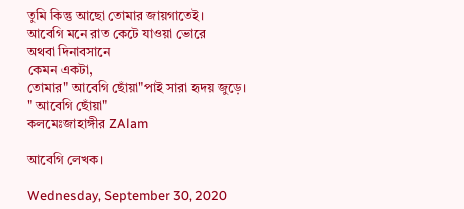তুমি কিন্তু আছো তোমার জায়গাতেই।
আবেগি মনে রাত কেটে যাওয়া ভোরে
অথবা দিনাবসানে
কেমন একটা,
তোমার" আবেগি ছোঁয়া"পাই সারা হৃদয় জুড়ে।
" আবেগি ছোঁয়া"
কলমেঃজাহাঙ্গীর ZAlam

আবেগি লেখক।

Wednesday, September 30, 2020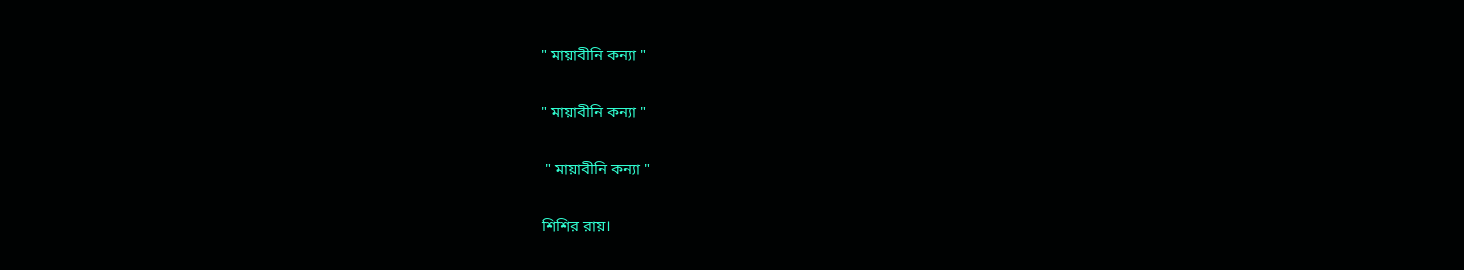" মায়াবীনি কন্যা "

" মায়াবীনি কন্যা "

 " মায়াবীনি কন্যা "

শিশির রায়।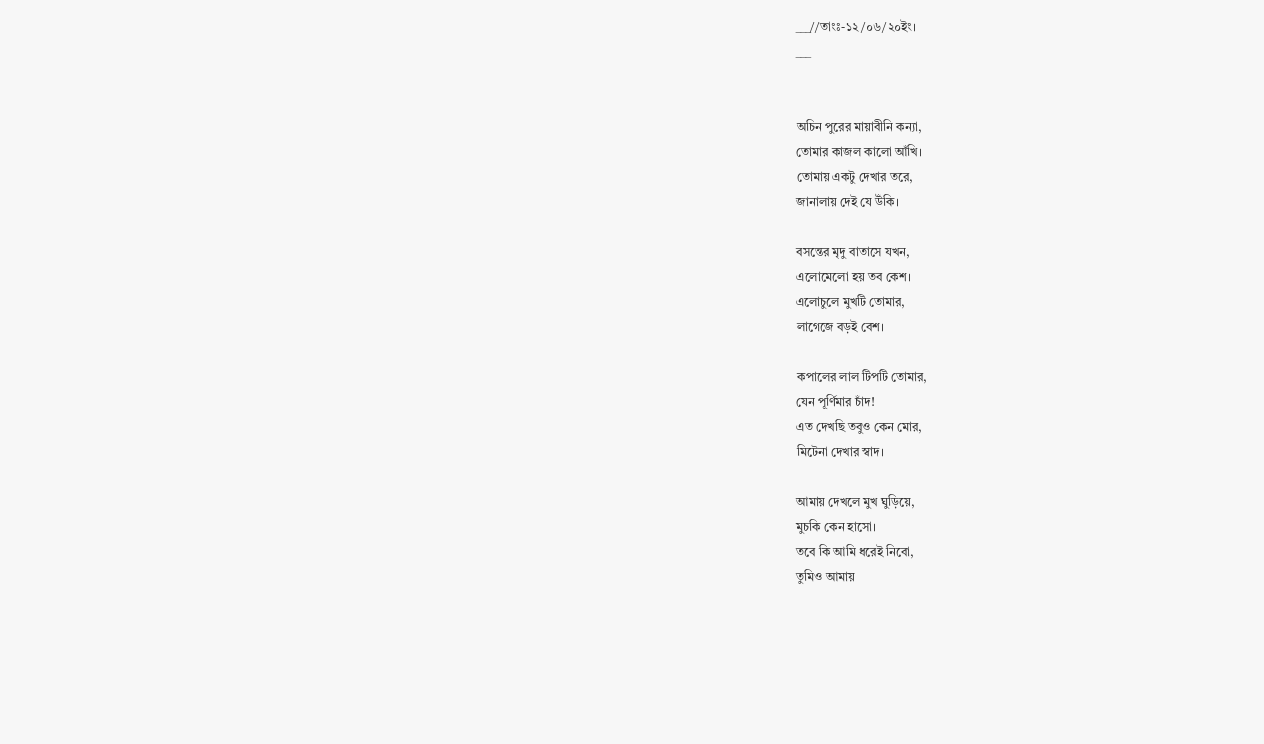___//তাংঃ-১২/০৬/২০ইং।
___


অচিন পুরের মায়াবীনি কন্যা,
তোমার কাজল কালো আঁখি।
তোমায় একটু দেখার তরে,
জানালায় দেই যে উঁকি।

বসন্তের মৃদু বাতাসে যখন,
এলোমেলো হয় তব কেশ।
এলোচুলে মুখটি তোমার,
লাগেজে বড়ই বেশ।

কপালের লাল টিপটি তোমার,
যেন পূর্ণিমার চাঁদ!
এত দেখছি তবুও কেন মোর,
মিটেনা দেখার স্বাদ।

আমায় দেখলে মুখ ঘুড়িয়ে,
মুচকি কেন হাসো।
তবে কি আমি ধরেই নিবো,
তুমিও আমায়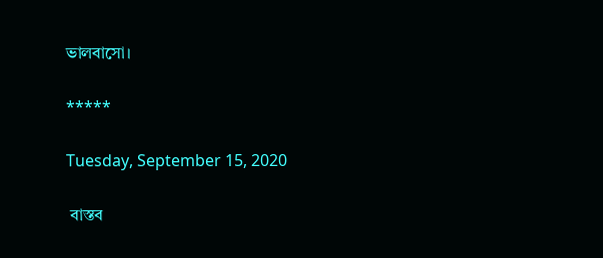ভালবাসো।

*****

Tuesday, September 15, 2020

 বাস্তব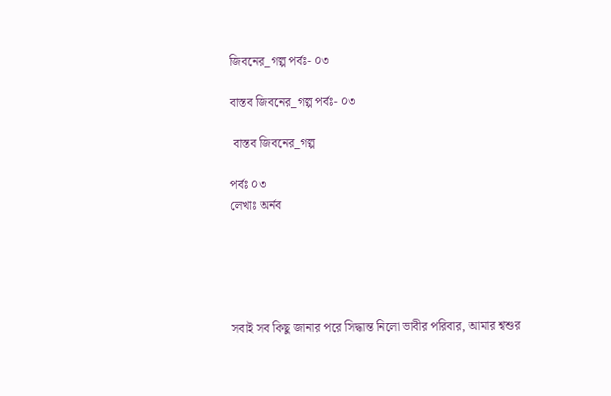জিবনের_গল্প পর্বঃ- ০৩

বাস্তব জিবনের_গল্প পর্বঃ- ০৩

 বাস্তব জিবনের_গল্প

পর্বঃ ০৩
লেখাঃ অর্নব





সবাই সব কিছু জানার পরে সিদ্ধান্ত নিলো ভাবীর পরিবার, আমার শ্বশুর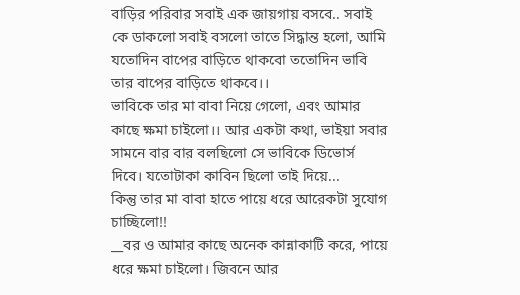বাড়ির পরিবার সবাই এক জায়গায় বসবে.. সবাই কে ডাকলো সবাই বসলো তাতে সিদ্ধান্ত হলো, আমি যতোদিন বাপের বাড়িতে থাকবো ততোদিন ভাবি তার বাপের বাড়িতে থাকবে।।
ভাবিকে তার মা বাবা নিয়ে গেলো, এবং আমার কাছে ক্ষমা চাইলো।। আর একটা কথা, ভাইয়া সবার সামনে বার বার বলছিলো সে ভাবিকে ডিভোর্স দিবে। যতোটাকা কাবিন ছিলো তাই দিয়ে...
কিন্তু তার মা বাবা হাতে পায়ে ধরে আরেকটা সুযোগ চাচ্ছিলো!!
__বর ও আমার কাছে অনেক কান্নাকাটি করে, পায়ে ধরে ক্ষমা চাইলো। জিবনে আর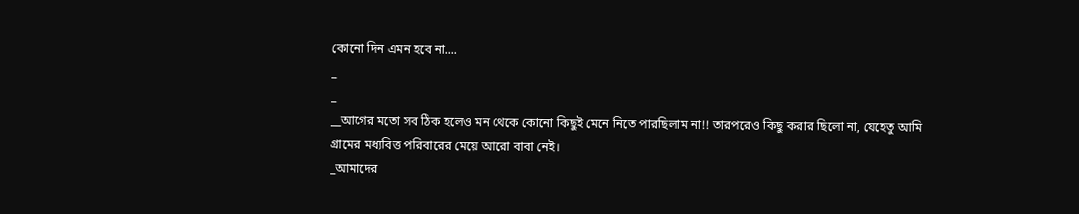কোনো দিন এমন হবে না....
_
_
__আগের মতো সব ঠিক হলেও মন থেকে কোনো কিছুই মেনে নিতে পারছিলাম না!! তারপরেও কিছু করার ছিলো না, যেহেতু আমি গ্রামের মধ্যবিত্ত পরিবারের মেয়ে আরো বাবা নেই।
_আমাদের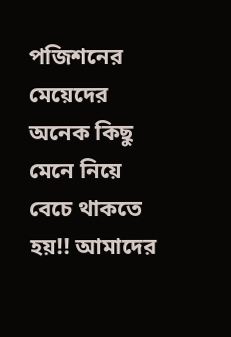পজিশনের মেয়েদের অনেক কিছু মেনে নিয়ে বেচে থাকতে হয়!! আমাদের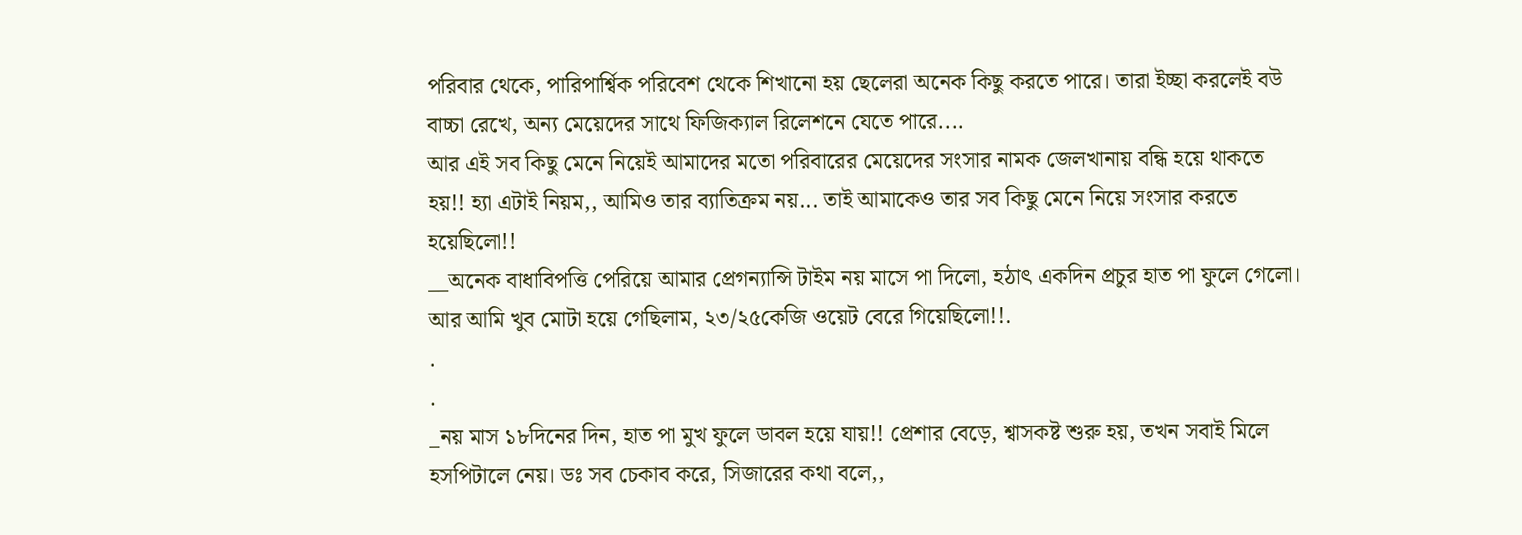পরিবার থেকে, পারিপার্শ্বিক পরিবেশ থেকে শিখানো হয় ছেলেরা অনেক কিছু করতে পারে। তারা ইচ্ছা করলেই বউ বাচ্চা রেখে, অন্য মেয়েদের সাথে ফিজিক্যাল রিলেশনে যেতে পারে....
আর এই সব কিছু মেনে নিয়েই আমাদের মতো পরিবারের মেয়েদের সংসার নামক জেলখানায় বন্ধি হয়ে থাকতে হয়!! হ্যা এটাই নিয়ম,, আমিও তার ব্যাতিক্রম নয়... তাই আমাকেও তার সব কিছু মেনে নিয়ে সংসার করতে হয়েছিলো!!
__অনেক বাধাবিপত্তি পেরিয়ে আমার প্রেগন্যান্সি টাইম নয় মাসে পা দিলো, হঠাৎ একদিন প্রচুর হাত পা ফুলে গেলো। আর আমি খুব মোটা হয়ে গেছিলাম, ২৩/২৫কেজি ওয়েট বেরে গিয়েছিলো!!.
.
.
_নয় মাস ১৮দিনের দিন, হাত পা মুখ ফুলে ডাবল হয়ে যায়!! প্রেশার বেড়ে, শ্বাসকষ্ট শুরু হয়, তখন সবাই মিলে হসপিটালে নেয়। ডঃ সব চেকাব করে, সিজারের কথা বলে,,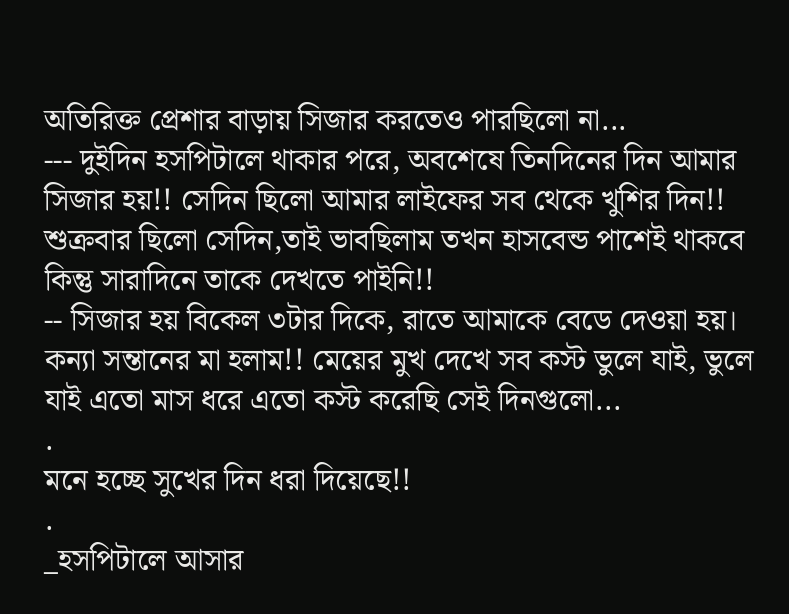অতিরিক্ত প্রেশার বাড়ায় সিজার করতেও পারছিলো না...
--- দুইদিন হসপিটালে থাকার পরে, অবশেষে তিনদিনের দিন আমার সিজার হয়!! সেদিন ছিলো আমার লাইফের সব থেকে খুশির দিন!! শুক্রবার ছিলো সেদিন,তাই ভাবছিলাম তখন হাসবেন্ড পাশেই থাকবে কিন্তু সারাদিনে তাকে দেখতে পাইনি!!
-- সিজার হয় বিকেল ৩টার দিকে, রাতে আমাকে বেডে দেওয়া হয়। কন্যা সন্তানের মা হলাম!! মেয়ের মুখ দেখে সব কস্ট ভুলে যাই, ভুলে যাই এতো মাস ধরে এতো কস্ট করেছি সেই দিনগুলো...
.
মনে হচ্ছে সুখের দিন ধরা দিয়েছে!!
.
_হসপিটালে আসার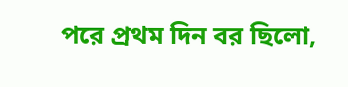পরে প্রথম দিন বর ছিলো,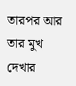তারপর আর তার মুখ দেখার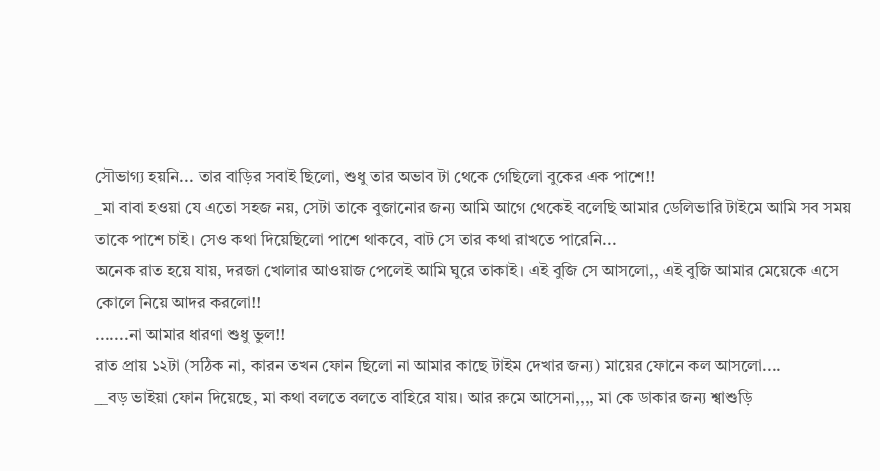সৌভাগ্য হয়নি... তার বাড়ির সবাই ছিলো, শুধু তার অভাব টা থেকে গেছিলো বুকের এক পাশে!!
_মা বাবা হওয়া যে এতো সহজ নয়, সেটা তাকে বুজানোর জন্য আমি আগে থেকেই বলেছি আমার ডেলিভারি টাইমে আমি সব সময় তাকে পাশে চাই। সেও কথা দিয়েছিলো পাশে থাকবে, বাট সে তার কথা রাখতে পারেনি...
অনেক রাত হয়ে যায়, দরজা খোলার আওয়াজ পেলেই আমি ঘুরে তাকাই। এই বুজি সে আসলো,, এই বুজি আমার মেয়েকে এসে কোলে নিয়ে আদর করলো!!
.......না আমার ধারণা শুধু ভুল!!
রাত প্রায় ১২টা (সঠিক না, কারন তখন ফোন ছিলো না আমার কাছে টাইম দেখার জন্য) মায়ের ফোনে কল আসলো....
__বড় ভাইয়া ফোন দিয়েছে, মা কথা বলতে বলতে বাহিরে যায়। আর রুমে আসেনা,,,, মা কে ডাকার জন্য শ্বাশুড়ি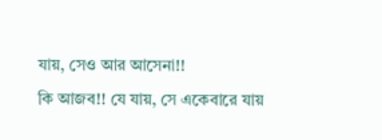যায়, সেও আর আসেনা!!
কি আজব!! যে যায়, সে একেবারে যায়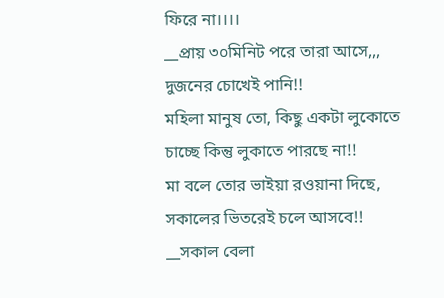ফিরে না।।।।
__প্রায় ৩০মিনিট পরে তারা আসে,,, দুজনের চোখেই পানি!!
মহিলা মানুষ তো, কিছু একটা লুকোতে চাচ্ছে কিন্তু লুকাতে পারছে না!!
মা বলে তোর ভাইয়া রওয়ানা দিছে, সকালের ভিতরেই চলে আসবে!!
__সকাল বেলা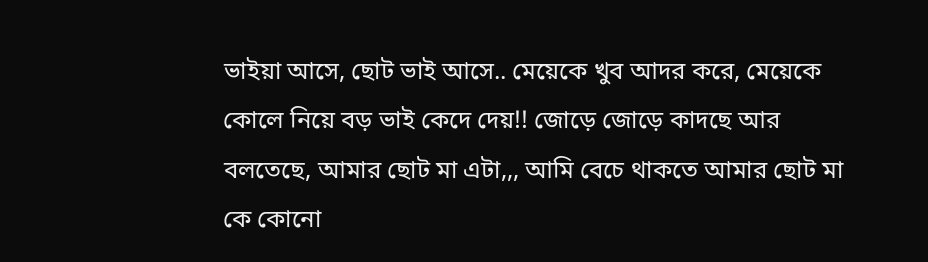ভাইয়া আসে, ছোট ভাই আসে.. মেয়েকে খুব আদর করে, মেয়েকে কোলে নিয়ে বড় ভাই কেদে দেয়!! জোড়ে জোড়ে কাদছে আর বলতেছে, আমার ছোট মা এটা,,, আমি বেচে থাকতে আমার ছোট মা কে কোনো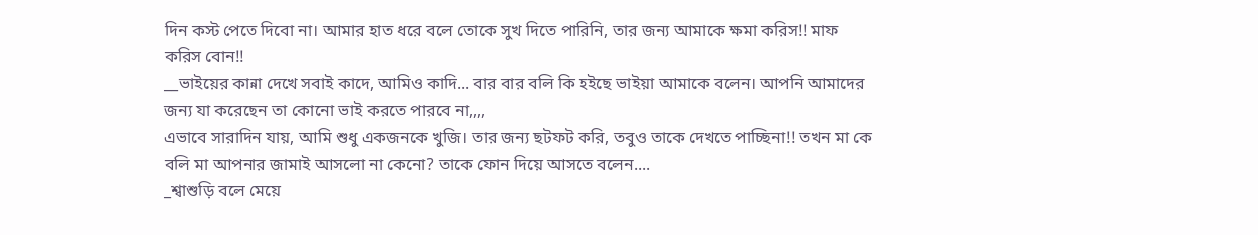দিন কস্ট পেতে দিবো না। আমার হাত ধরে বলে তোকে সুখ দিতে পারিনি, তার জন্য আমাকে ক্ষমা করিস!! মাফ করিস বোন!!
__ভাইয়ের কান্না দেখে সবাই কাদে, আমিও কাদি... বার বার বলি কি হইছে ভাইয়া আমাকে বলেন। আপনি আমাদের জন্য যা করেছেন তা কোনো ভাই করতে পারবে না,,,,
এভাবে সারাদিন যায়, আমি শুধু একজনকে খুজি। তার জন্য ছটফট করি, তবুও তাকে দেখতে পাচ্ছিনা!! তখন মা কে বলি মা আপনার জামাই আসলো না কেনো? তাকে ফোন দিয়ে আসতে বলেন....
_শ্বাশুড়ি বলে মেয়ে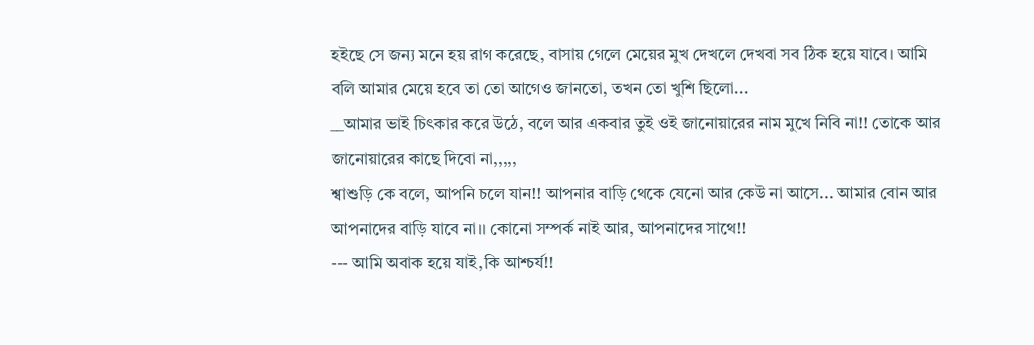হইছে সে জন্য মনে হয় রাগ করেছে, বাসায় গেলে মেয়ের মুখ দেখলে দেখবা সব ঠিক হয়ে যাবে। আমি বলি আমার মেয়ে হবে তা তো আগেও জানতো, তখন তো খুশি ছিলো...
__আমার ভাই চিৎকার করে উঠে, বলে আর একবার তুই ওই জানোয়ারের নাম মুখে নিবি না!! তোকে আর জানোয়ারের কাছে দিবো না,,,,,
শ্বাশুড়ি কে বলে, আপনি চলে যান!! আপনার বাড়ি থেকে যেনো আর কেউ না আসে... আমার বোন আর আপনাদের বাড়ি যাবে না।। কোনো সম্পর্ক নাই আর, আপনাদের সাথে!!
--- আমি অবাক হয়ে যাই,কি আশ্চর্য!!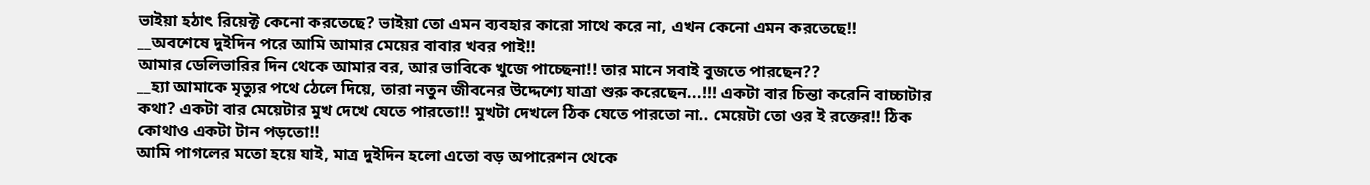ভাইয়া হঠাৎ রিয়েক্ট কেনো করতেছে? ভাইয়া তো এমন ব্যবহার কারো সাথে করে না, এখন কেনো এমন করতেছে!!
__অবশেষে দুইদিন পরে আমি আমার মেয়ের বাবার খবর পাই!!
আমার ডেলিভারির দিন থেকে আমার বর, আর ভাবিকে খুজে পাচ্ছেনা!! তার মানে সবাই বুজতে পারছেন??
__হ্যা আমাকে মৃত্যুর পথে ঠেলে দিয়ে, তারা নতুন জীবনের উদ্দেশ্যে যাত্রা শুরু করেছেন...!!! একটা বার চিন্তা করেনি বাচ্চাটার কথা? একটা বার মেয়েটার মুখ দেখে যেতে পারতো!! মুখটা দেখলে ঠিক যেতে পারতো না.. মেয়েটা তো ওর ই রক্তের!! ঠিক কোথাও একটা টান পড়তো!!
আমি পাগলের মতো হয়ে যাই, মাত্র দুইদিন হলো এতো বড় অপারেশন থেকে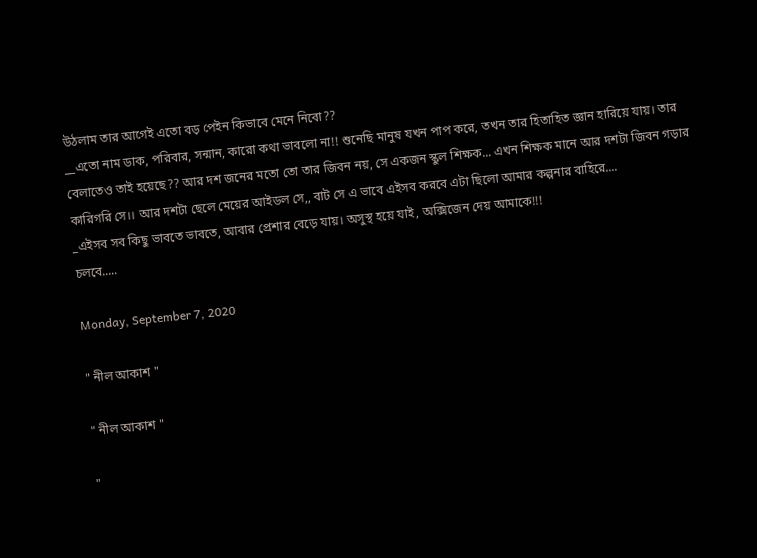উঠলাম তার আগেই এতো বড় পেইন কিভাবে মেনে নিবো??
__এতো নাম ডাক, পরিবার, সন্মান, কারো কথা ভাবলো না!! শুনেছি মানুষ যখন পাপ করে, তখন তার হিতাহিত জ্ঞান হারিয়ে যায়। তার বেলাতেও তাই হয়েছে?? আর দশ জনের মতো তো তার জিবন নয়, সে একজন স্কুল শিক্ষক... এখন শিক্ষক মানে আর দশটা জিবন গড়ার কারিগরি সে।। আর দশটা ছেলে মেয়ের আইডল সে,, বাট সে এ ভাবে এইসব করবে এটা ছিলো আমার কল্পনার বাহিরে....
_এইসব সব কিছু ভাবতে ভাবতে, আবার প্রেশার বেড়ে যায়। অসুস্থ হয়ে যাই, অক্সিজেন দেয় আমাকে!!!
চলবে.....

Monday, September 7, 2020

" নীল আকাশ "

" নীল আকাশ "

"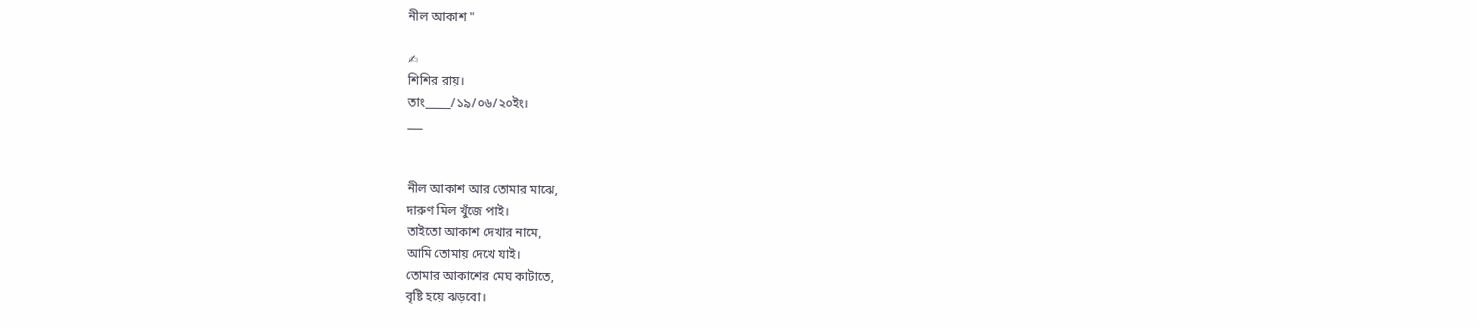নীল আকাশ "

✍
শিশির রায়।
তাং_____/১৯/০৬/২০ইং।
___


নীল আকাশ আর তোমার মাঝে,
দারুণ মিল খুঁজে পাই।
তাইতো আকাশ দেখার নামে,
আমি তোমায় দেখে যাই।
তোমার আকাশের মেঘ কাটাতে,
বৃষ্টি হয়ে ঝড়বো।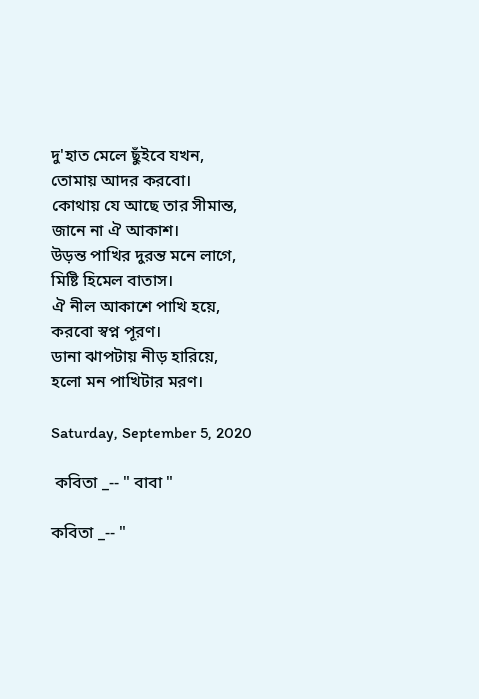দু'হাত মেলে ছুঁইবে যখন,
তোমায় আদর করবো।
কোথায় যে আছে তার সীমান্ত,
জানে না ঐ আকাশ।
উড়ন্ত পাখির দুরন্ত মনে লাগে,
মিষ্টি হিমেল বাতাস।
ঐ নীল আকাশে পাখি হয়ে,
করবো স্বপ্ন পূরণ।
ডানা ঝাপটায় নীড় হারিয়ে,
হলো মন পাখিটার মরণ।

Saturday, September 5, 2020

 কবিতা _-- " বাবা "

কবিতা _-- "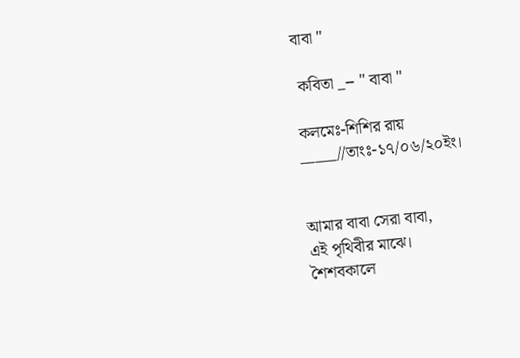বাবা "

 কবিতা _-- " বাবা "

কলমেঃ-শিশির রায়
_____//তাংঃ-১৭/০৬/২০ইং।


আমার বাবা সেরা বাবা,
এই পৃথিবীর মাঝে।
শৈশবকালে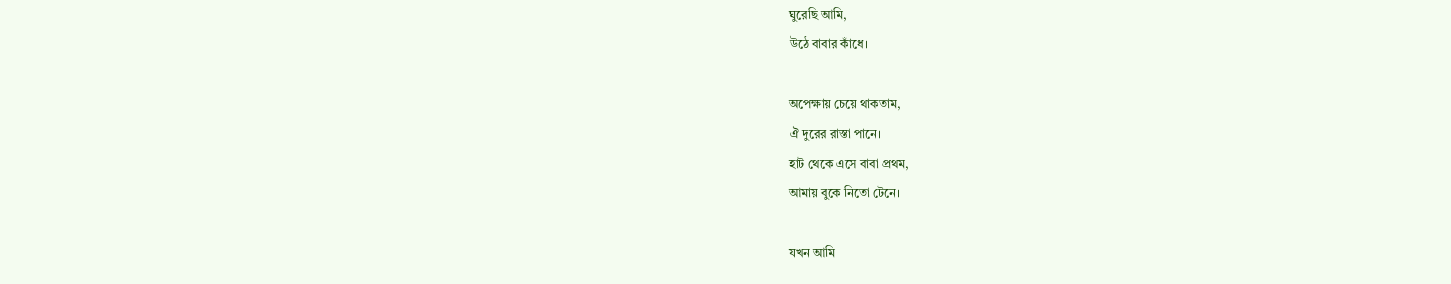ঘুরেছি আমি,
উঠে বাবার কাঁধে।

অপেক্ষায় চেয়ে থাকতাম,
ঐ দুরের রাস্তা পানে।
হাট থেকে এসে বাবা প্রথম,
আমায় বুকে নিতো টেনে।

যখন আমি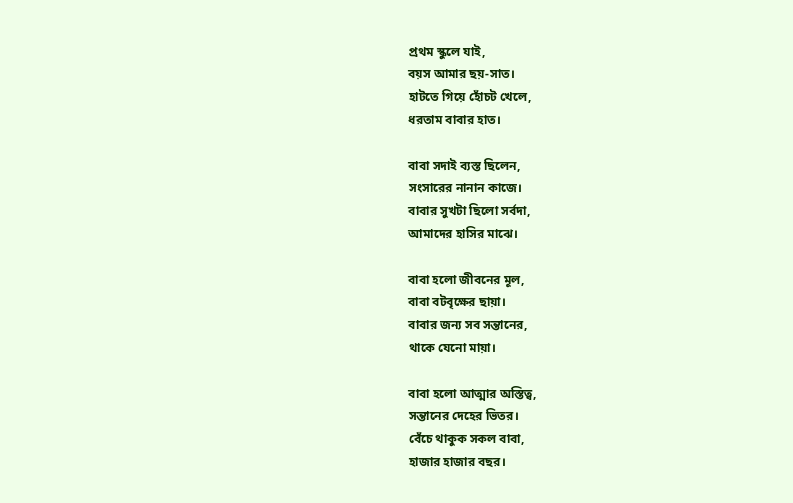প্রথম স্কুলে যাই,
বয়স আমার ছয়-সাত।
হাটতে গিয়ে হোঁচট খেলে,
ধরতাম বাবার হাত।

বাবা সদাই ব্যস্ত ছিলেন,
সংসারের নানান কাজে।
বাবার সুখটা ছিলো সর্বদা,
আমাদের হাসির মাঝে।

বাবা হলো জীবনের মূল,
বাবা বটবৃক্ষের ছায়া।
বাবার জন্য সব সন্তানের,
থাকে যেনো মায়া।

বাবা হলো আত্মার অস্তিত্ব,
সন্তানের দেহের ভিতর।
বেঁচে থাকুক সকল বাবা,
হাজার হাজার বছর।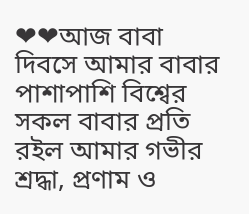❤❤আজ বাবা দিবসে আমার বাবার পাশাপাশি বিশ্বের সকল বাবার প্রতি রইল আমার গভীর শ্রদ্ধা, প্রণাম ও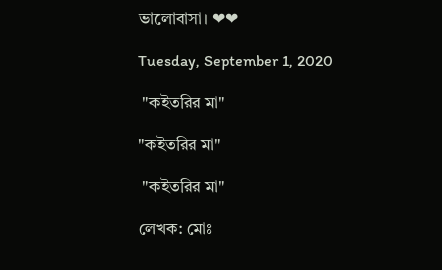ভালোবাসা। ❤❤

Tuesday, September 1, 2020

 "কইতরির মা"

"কইতরির মা"

 "কইতরির মা"

লেখক: মোঃ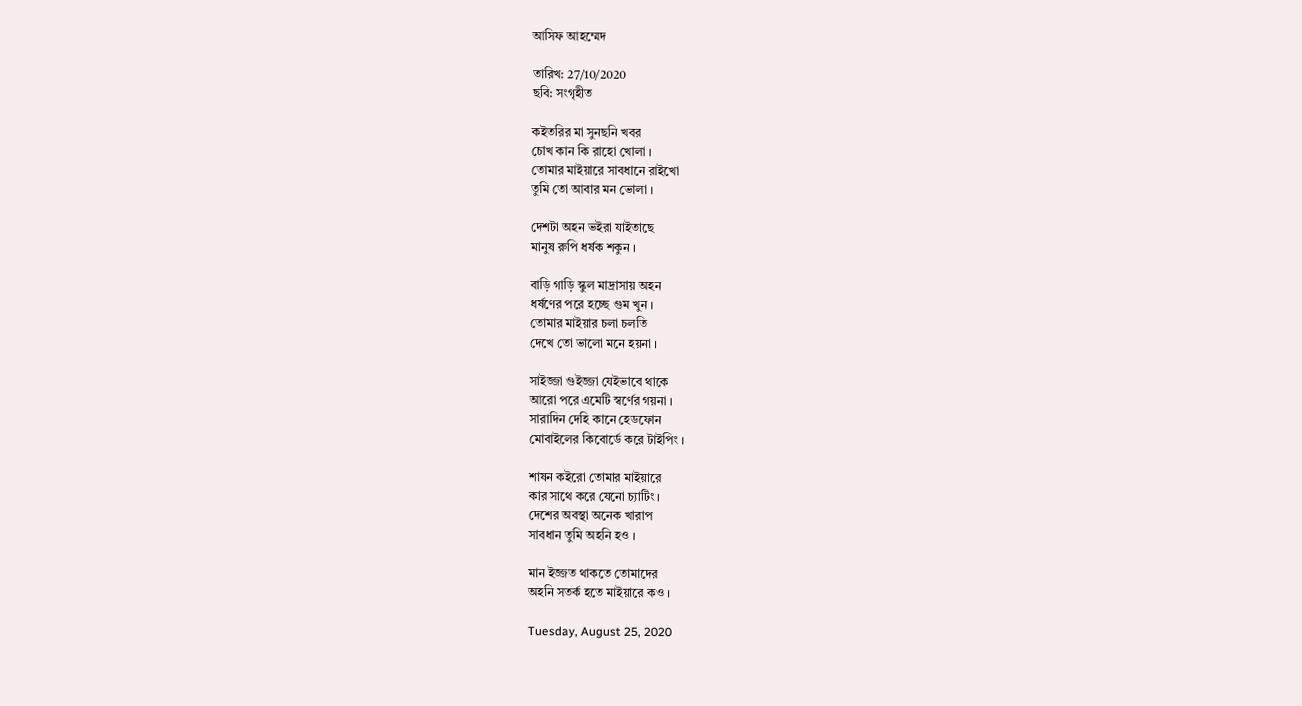আসিফ আহম্মেদ

তারিখ: 27/10/2020
ছবি: সংগৃহীত

কইতরির মা সুনছনি খবর
চোখ কান কি রাহো খোলা ।
তোমার মাইয়ারে সাবধানে রাইখো
তুমি তো আবার মন ভোলা ।

দেশটা অহন ভইরা যাইতাছে
মানুষ রুপি ধর্ষক শকুন ।

বাড়ি গাড়ি স্কুল মাদ্রাসায় অহন
ধর্ষণের পরে হচ্ছে গুম খুন ।
তোমার মাইয়ার চলা চলতি
দেখে তো ভালো মনে হয়না ।

সাইজ্জা গুইজ্জা যেইভাবে থাকে
আরো পরে এমেটি স্বর্ণের গয়না ।
সারাদিন দেহি কানে হেডফোন
মোবাইলের কিবোর্ডে করে টাইপিং ।

শাষন কইরো তোমার মাইয়ারে
কার সাথে করে যেনো চ্যাটিং ।
দেশের অবস্থা অনেক খারাপ
সাবধান তুমি অহনি হও ।

মান ইজ্জত থাকতে তোমাদের
অহনি সতর্ক হতে মাইয়ারে কও ।

Tuesday, August 25, 2020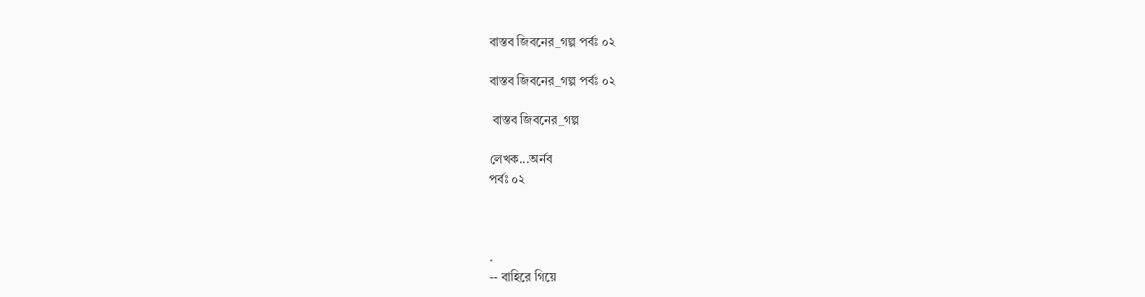বাস্তব জিবনের_গল্প পর্বঃ ০২

বাস্তব জিবনের_গল্প পর্বঃ ০২

 বাস্তব জিবনের_গল্প

লেখক...অর্নব
পর্বঃ ০২



.
-- বাহিরে গিয়ে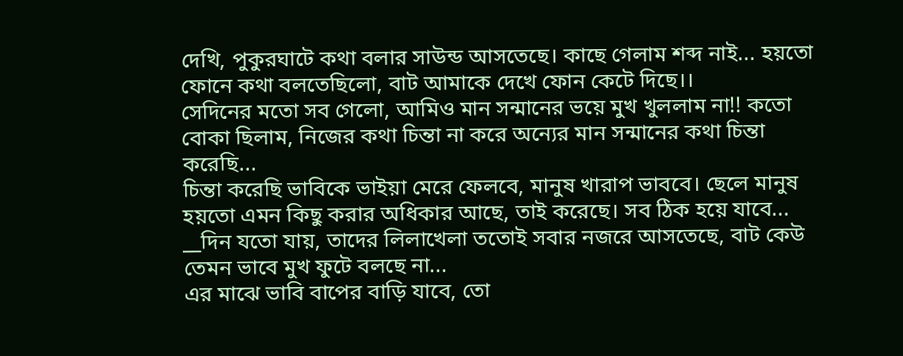দেখি, পুকুরঘাটে কথা বলার সাউন্ড আসতেছে। কাছে গেলাম শব্দ নাই... হয়তো ফোনে কথা বলতেছিলো, বাট আমাকে দেখে ফোন কেটে দিছে।।
সেদিনের মতো সব গেলো, আমিও মান সন্মানের ভয়ে মুখ খুললাম না!! কতো বোকা ছিলাম, নিজের কথা চিন্তা না করে অন্যের মান সন্মানের কথা চিন্তা করেছি...
চিন্তা করেছি ভাবিকে ভাইয়া মেরে ফেলবে, মানুষ খারাপ ভাববে। ছেলে মানুষ হয়তো এমন কিছু করার অধিকার আছে, তাই করেছে। সব ঠিক হয়ে যাবে...
__দিন যতো যায়, তাদের লিলাখেলা ততোই সবার নজরে আসতেছে, বাট কেউ তেমন ভাবে মুখ ফুটে বলছে না...
এর মাঝে ভাবি বাপের বাড়ি যাবে, তো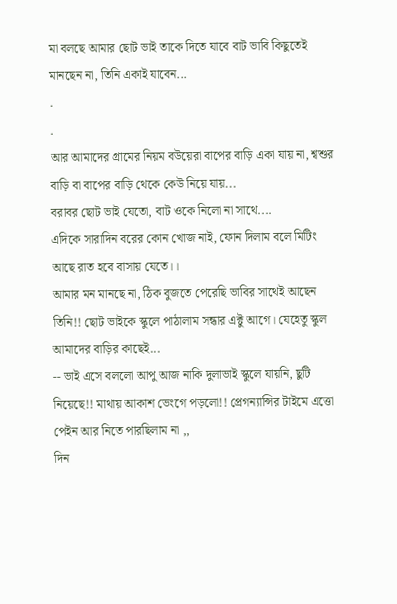মা বলছে আমার ছোট ভাই তাকে দিতে যাবে বাট ভাবি কিছুতেই মানছেন না, তিনি একাই যাবেন...
.
.
আর আমাদের গ্রামের নিয়ম বউয়েরা বাপের বাড়ি একা যায় না, শ্বশুর বাড়ি বা বাপের বাড়ি থেকে কেউ নিয়ে যায়...
বরাবর ছোট ভাই যেতো, বাট ওকে নিলো না সাথে....
এদিকে সারাদিন বরের কোন খোজ নাই, ফোন দিলাম বলে মিটিং আছে রাত হবে বাসায় যেতে।।
আমার মন মানছে না, ঠিক বুজতে পেরেছি ভাবির সাথেই আছেন তিনি!! ছোট ভাইকে স্কুলে পাঠালাম সন্ধার এক্টু আগে। যেহেতু স্কুল আমাদের বাড়ির কাছেই...
-- ভাই এসে বললো আপু আজ নাকি দুলাভাই স্কুলে যায়নি, ছুটি নিয়েছে!! মাথায় আকাশ ভেংগে পড়লো!! প্রেগন্যান্সির টাইমে এত্তো পেইন আর নিতে পারছিলাম না ,,
দিন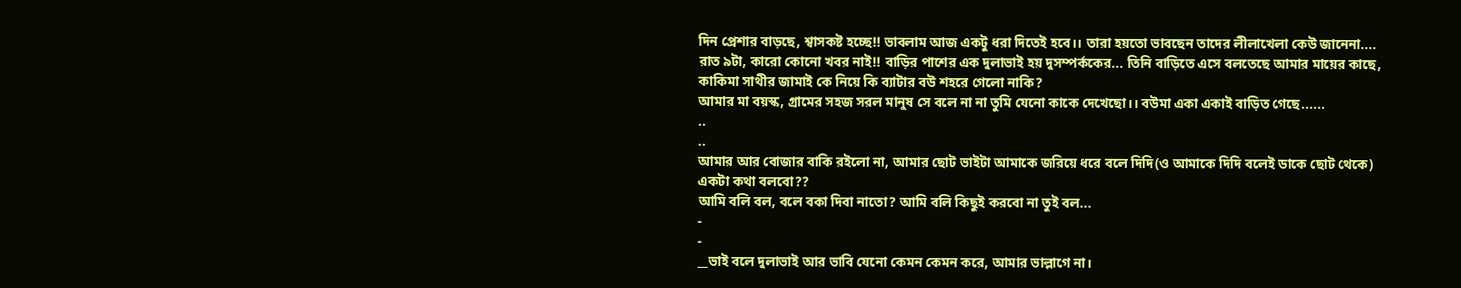দিন প্রেশার বাড়ছে, শ্বাসকষ্ট হচ্ছে!! ভাবলাম আজ একটু ধরা দিতেই হবে।। তারা হয়তো ভাবছেন তাদের লীলাখেলা কেউ জানেনা....
রাত ৯টা, কারো কোনো খবর নাই!! বাড়ির পাশের এক দুলাভাই হয় দুসম্পর্ককের... তিনি বাড়িতে এসে বলতেছে আমার মায়ের কাছে, কাকিমা সাথীর জামাই কে নিয়ে কি ব্যাটার বউ শহরে গেলো নাকি?
আমার মা বয়স্ক, গ্রামের সহজ সরল মানুষ সে বলে না না তুমি যেনো কাকে দেখেছো।। বউমা একা একাই বাড়িত গেছে......
..
..
আমার আর বোজার বাকি রইলো না, আমার ছোট ভাইটা আমাকে জরিয়ে ধরে বলে দিদি(ও আমাকে দিদি বলেই ডাকে ছোট থেকে) একটা কথা বলবো??
আমি বলি বল, বলে বকা দিবা নাতো? আমি বলি কিছুই করবো না তুই বল...
-
-
__ভাই বলে দুলাভাই আর ভাবি যেনো কেমন কেমন করে, আমার ভাল্লাগে না।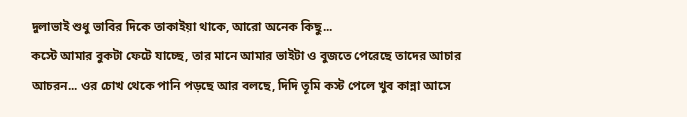দুলাভাই শুধু ভাবির দিকে তাকাইয়া থাকে, আরো অনেক কিছু...
কস্টে আমার বুকটা ফেটে যাচ্ছে, তার মানে আমার ভাইটা ও বুজতে পেরেছে তাদের আচার আচরন... ওর চোখ থেকে পানি পড়ছে আর বলছে, দিদি তূমি কস্ট পেলে খুব কান্না আসে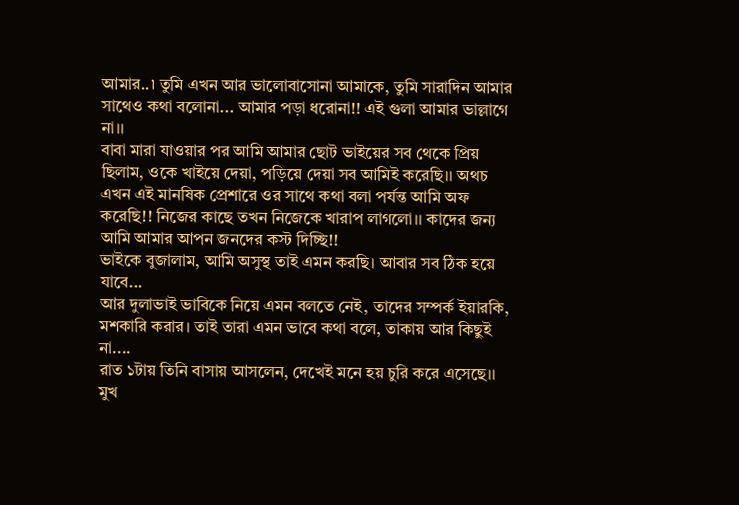আমার..৷ তুমি এখন আর ভালোবাসোনা আমাকে, তুমি সারাদিন আমার সাথেও কথা বলোনা... আমার পড়া ধরোনা!! এই গুলা আমার ভাল্লাগে না।।
বাবা মারা যাওয়ার পর আমি আমার ছোট ভাইয়ের সব থেকে প্রিয় ছিলাম, ওকে খাইয়ে দেয়া, পড়িয়ে দেয়া সব আমিই করেছি।। অথচ এখন এই মানষিক প্রেশারে ওর সাথে কথা বলা পর্যন্ত আমি অফ করেছি!! নিজের কাছে তখন নিজেকে খারাপ লাগলো।। কাদের জন্য আমি আমার আপন জনদের কস্ট দিচ্ছি!!
ভাইকে বুজালাম, আমি অসুস্থ তাই এমন করছি। আবার সব ঠিক হয়ে যাবে...
আর দুলাভাই ভাবিকে নিয়ে এমন বলতে নেই, তাদের সম্পর্ক ইয়ারকি, মশকারি করার। তাই তারা এমন ভাবে কথা বলে, তাকায় আর কিছুই না....
রাত ১টায় তিনি বাসায় আসলেন, দেখেই মনে হয় চুরি করে এসেছে।। মুখ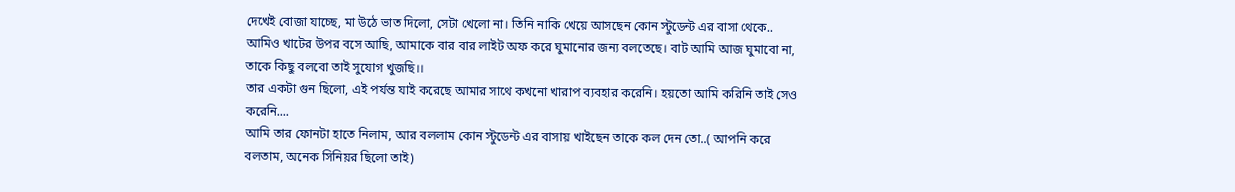দেখেই বোজা যাচ্ছে, মা উঠে ভাত দিলো, সেটা খেলো না। তিনি নাকি খেয়ে আসছেন কোন স্টুডেন্ট এর বাসা থেকে..
আমিও খাটের উপর বসে আছি, আমাকে বার বার লাইট অফ করে ঘুমানোর জন্য বলতেছে। বাট আমি আজ ঘুমাবো না, তাকে কিছু বলবো তাই সুযোগ খুজছি।।
তার একটা গুন ছিলো, এই পর্যন্ত যাই করেছে আমার সাথে কখনো খারাপ ব্যবহার করেনি। হয়তো আমি করিনি তাই সেও করেনি....
আমি তার ফোনটা হাতে নিলাম, আর বললাম কোন স্টুডেন্ট এর বাসায় খাইছেন তাকে কল দেন তো..( আপনি করে বলতাম, অনেক সিনিয়র ছিলো তাই)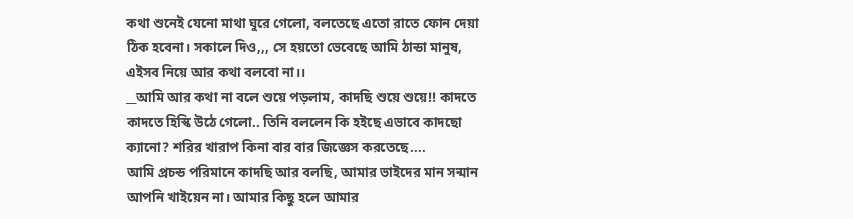কথা শুনেই যেনো মাথা ঘুরে গেলো, বলতেছে এতো রাতে ফোন দেয়া ঠিক হবেনা। সকালে দিও,,, সে হয়তো ভেবেছে আমি ঠান্ডা মানুষ, এইসব নিয়ে আর কথা বলবো না।।
__আমি আর কথা না বলে শুয়ে পড়লাম, কাদছি শুয়ে শুয়ে!! কাদতে কাদতে হিস্কি উঠে গেলো.. তিনি বললেন কি হইছে এভাবে কাদছো ক্যানো? শরির খারাপ কিনা বার বার জিজ্ঞেস করতেছে....
আমি প্রচন্ড পরিমানে কাদছি আর বলছি, আমার ভাইদের মান সন্মান আপনি খাইয়েন না। আমার কিছু হলে আমার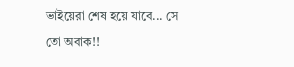ভাইয়েরা শেষ হয়ে যাবে... সে তো অবাক!!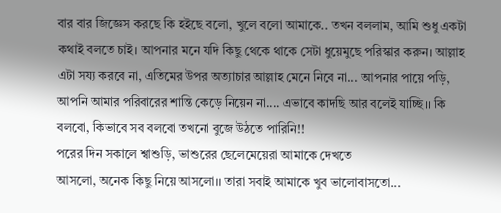বার বার জিজ্ঞেস করছে কি হইছে বলো, খুলে বলো আমাকে.. তখন বললাম, আমি শুধু একটা কথাই বলতে চাই। আপনার মনে যদি কিছু থেকে থাকে সেটা ধুয়েমুছে পরিস্কার করুন। আল্লাহ এটা সয্য করবে না, এতিমের উপর অত্যাচার আল্লাহ মেনে নিবে না... আপনার পায়ে পড়ি, আপনি আমার পরিবারের শান্তি কেড়ে নিয়েন না.... এভাবে কাদছি আর বলেই যাচ্ছি।। কি বলবো, কিভাবে সব বলবো তখনো বুজে উঠতে পারিনি!!
পরের দিন সকালে শ্বাশুড়ি, ভাশুরের ছেলেমেয়েরা আমাকে দেখতে
আসলো, অনেক কিছু নিয়ে আসলো।। তারা সবাই আমাকে খুব ভালোবাসতো...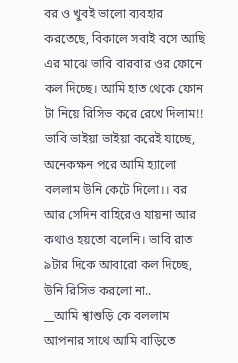বর ও খুবই ভালো ব্যবহার করতেছে, বিকালে সবাই বসে আছি এর মাঝে ভাবি বারবার ওর ফোনে কল দিচ্ছে। আমি হাত থেকে ফোন টা নিয়ে রিসিভ করে রেখে দিলাম!!
ভাবি ভাইয়া ভাইয়া করেই যাচ্ছে, অনেকক্ষন পরে আমি হ্যালো বললাম উনি কেটে দিলো।। বর আর সেদিন বাহিরেও যায়না আর কথাও হয়তো বলেনি। ভাবি রাত ৯টার দিকে আবারো কল দিচ্ছে, উনি রিসিভ করলো না..
__আমি শ্বাশুড়ি কে বললাম আপনার সাথে আমি বাড়িতে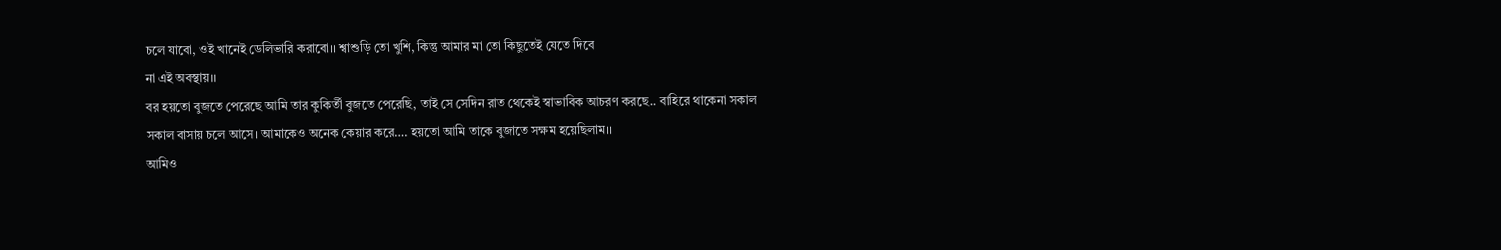চলে যাবো, ওই খানেই ডেলিভারি করাবো।। শ্বাশুড়ি তো খুশি, কিন্তু আমার মা তো কিছুতেই যেতে দিবে
না এই অবস্থায়।।
বর হয়তো বুজতে পেরেছে আমি তার কুকির্তী বুজতে পেরেছি, তাই সে সেদিন রাত থেকেই স্বাভাবিক আচরণ করছে.. বাহিরে থাকেনা সকাল সকাল বাসায় চলে আসে। আমাকেও অনেক কেয়ার করে…. হয়তো আমি তাকে বুজাতে সক্ষম হয়েছিলাম।।
আমিও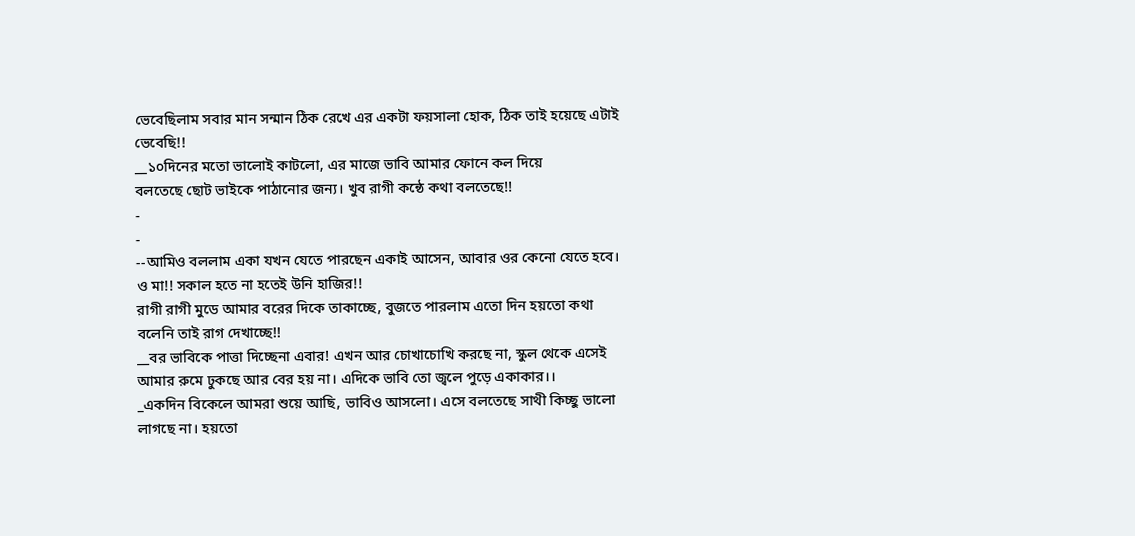ভেবেছিলাম সবার মান সন্মান ঠিক রেখে এর একটা ফয়সালা হোক, ঠিক তাই হয়েছে এটাই ভেবেছি!!
__১০দিনের মতো ভালোই কাটলো, এর মাজে ভাবি আমার ফোনে কল দিয়ে
বলতেছে ছোট ভাইকে পাঠানোর জন্য। খুব রাগী কন্ঠে কথা বলতেছে!!
-
-
--আমিও বললাম একা যখন যেতে পারছেন একাই আসেন, আবার ওর কেনো যেতে হবে। ও মা!! সকাল হতে না হতেই উনি হাজির!!
রাগী রাগী মুডে আমার বরের দিকে তাকাচ্ছে, বুজতে পারলাম এতো দিন হয়তো কথা বলেনি তাই রাগ দেখাচ্ছে!!
__বর ভাবিকে পাত্তা দিচ্ছেনা এবার! এখন আর চোখাচোখি করছে না, স্কুল থেকে এসেই আমার রুমে ঢুকছে আর বের হয় না। এদিকে ভাবি তো জ্বলে পুড়ে একাকার।।
_একদিন বিকেলে আমরা শুয়ে আছি, ভাবিও আসলো। এসে বলতেছে সাথী কিচ্ছু ভালো লাগছে না। হয়তো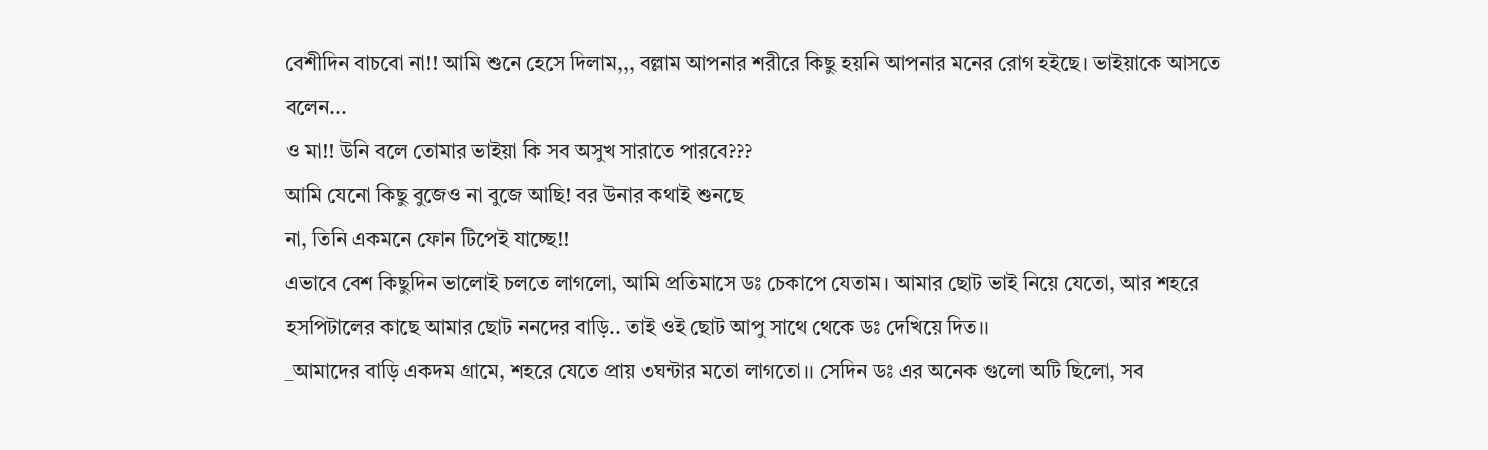বেশীদিন বাচবো না!! আমি শুনে হেসে দিলাম,,, বল্লাম আপনার শরীরে কিছু হয়নি আপনার মনের রোগ হইছে। ভাইয়াকে আসতে বলেন...
ও মা!! উনি বলে তোমার ভাইয়া কি সব অসুখ সারাতে পারবে???
আমি যেনো কিছু বুজেও না বুজে আছি! বর উনার কথাই শুনছে
না, তিনি একমনে ফোন টিপেই যাচ্ছে!!
এভাবে বেশ কিছুদিন ভালোই চলতে লাগলো, আমি প্রতিমাসে ডঃ চেকাপে যেতাম। আমার ছোট ভাই নিয়ে যেতো, আর শহরে হসপিটালের কাছে আমার ছোট ননদের বাড়ি.. তাই ওই ছোট আপু সাথে থেকে ডঃ দেখিয়ে দিত।।
_আমাদের বাড়ি একদম গ্রামে, শহরে যেতে প্রায় ৩ঘন্টার মতো লাগতো।। সেদিন ডঃ এর অনেক গুলো অটি ছিলো, সব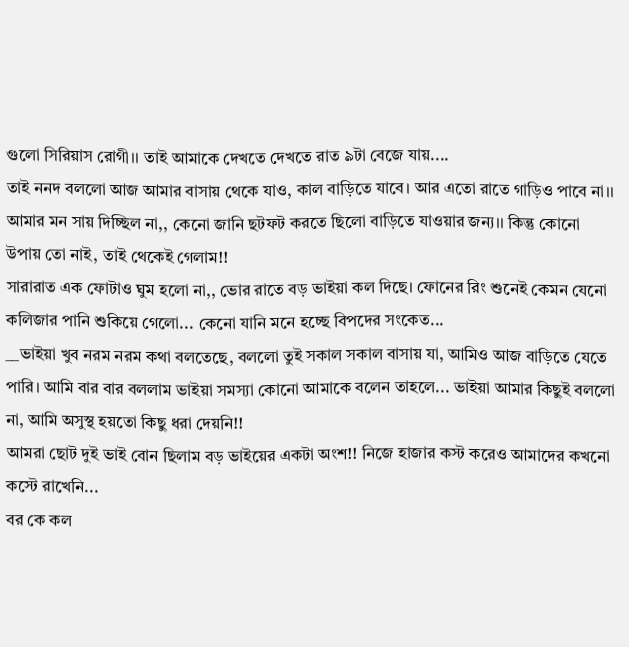গুলো সিরিয়াস রোগী।। তাই আমাকে দেখতে দেখতে রাত ৯টা বেজে যায়....
তাই ননদ বললো আজ আমার বাসায় থেকে যাও, কাল বাড়িতে যাবে। আর এতো রাতে গাড়িও পাবে না।। আমার মন সায় দিচ্ছিল না,, কেনো জানি ছটফট করতে ছিলো বাড়িতে যাওয়ার জন্য।। কিন্তু কোনো উপায় তো নাই, তাই থেকেই গেলাম!!
সারারাত এক ফোটাও ঘুম হলো না,, ভোর রাতে বড় ভাইয়া কল দিছে। ফোনের রিং শুনেই কেমন যেনো কলিজার পানি শুকিয়ে গেলো... কেনো যানি মনে হচ্ছে বিপদের সংকেত...
__ভাইয়া খুব নরম নরম কথা বলতেছে, বললো তুই সকাল সকাল বাসায় যা, আমিও আজ বাড়িতে যেতে পারি। আমি বার বার বললাম ভাইয়া সমস্যা কোনো আমাকে বলেন তাহলে... ভাইয়া আমার কিছুই বললো না, আমি অসুস্থ হয়তো কিছু ধরা দেয়নি!!
আমরা ছোট দুই ভাই বোন ছিলাম বড় ভাইয়ের একটা অংশ!! নিজে হাজার কস্ট করেও আমাদের কখনো কস্টে রাখেনি...
বর কে কল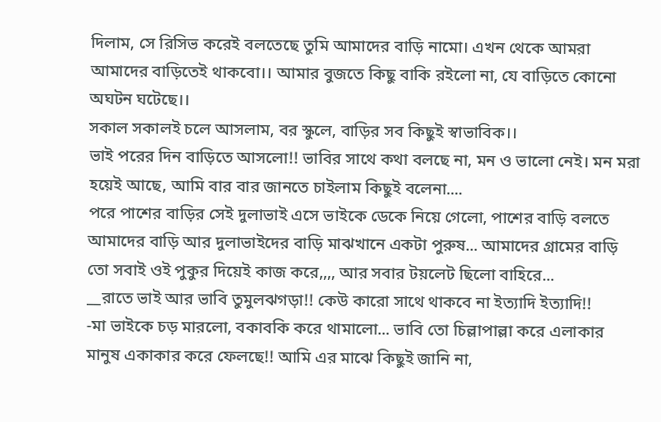দিলাম, সে রিসিভ করেই বলতেছে তুমি আমাদের বাড়ি নামো। এখন থেকে আমরা আমাদের বাড়িতেই থাকবো।। আমার বুজতে কিছু বাকি রইলো না, যে বাড়িতে কোনো অঘটন ঘটেছে।।
সকাল সকালই চলে আসলাম, বর স্কুলে, বাড়ির সব কিছুই স্বাভাবিক।।
ভাই পরের দিন বাড়িতে আসলো!! ভাবির সাথে কথা বলছে না, মন ও ভালো নেই। মন মরা হয়েই আছে, আমি বার বার জানতে চাইলাম কিছুই বলেনা....
পরে পাশের বাড়ির সেই দুলাভাই এসে ভাইকে ডেকে নিয়ে গেলো, পাশের বাড়ি বলতে আমাদের বাড়ি আর দুলাভাইদের বাড়ি মাঝখানে একটা পুরুষ... আমাদের গ্রামের বাড়ি তো সবাই ওই পুকুর দিয়েই কাজ করে,,,, আর সবার টয়লেট ছিলো বাহিরে...
__রাতে ভাই আর ভাবি তুমুলঝগড়া!! কেউ কারো সাথে থাকবে না ইত্যাদি ইত্যাদি!!
-মা ভাইকে চড় মারলো, বকাবকি করে থামালো... ভাবি তো চিল্লাপাল্লা করে এলাকার মানুষ একাকার করে ফেলছে!! আমি এর মাঝে কিছুই জানি না,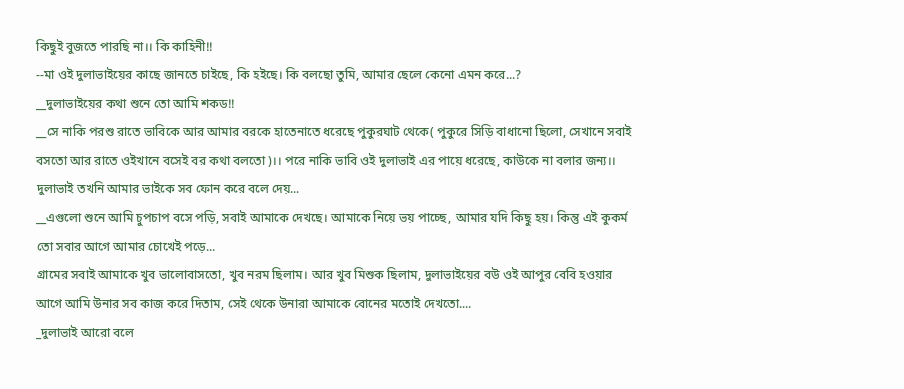কিছুই বুজতে পারছি না।। কি কাহিনী!!
--মা ওই দুলাভাইয়ের কাছে জানতে চাইছে, কি হইছে। কি বলছো তুমি, আমার ছেলে কেনো এমন করে...?
__দুলাভাইয়ের কথা শুনে তো আমি শকড!!
__সে নাকি পরশু রাতে ভাবিকে আর আমার বরকে হাতেনাতে ধরেছে পুকুরঘাট থেকে( পুকুরে সিড়ি বাধানো ছিলো, সেখানে সবাই বসতো আর রাতে ওইখানে বসেই বর কথা বলতো)।। পরে নাকি ভাবি ওই দুলাভাই এর পায়ে ধরেছে, কাউকে না বলার জন্য।। দুলাভাই তখনি আমার ভাইকে সব ফোন করে বলে দেয়...
__এগুলো শুনে আমি চুপচাপ বসে পড়ি, সবাই আমাকে দেখছে। আমাকে নিয়ে ভয় পাচ্ছে, আমার যদি কিছু হয়। কিন্তু এই কুকর্ম তো সবার আগে আমার চোখেই পড়ে...
গ্রামের সবাই আমাকে খুব ভালোবাসতো, খুব নরম ছিলাম। আর খুব মিশুক ছিলাম, দুলাভাইয়ের বউ ওই আপুর বেবি হওয়ার আগে আমি উনার সব কাজ করে দিতাম, সেই থেকে উনারা আমাকে বোনের মতোই দেখতো....
_দুলাভাই আরো বলে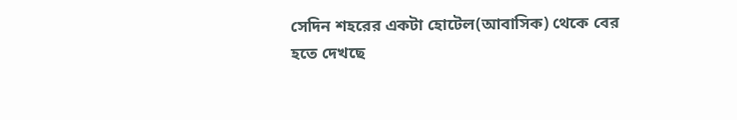সেদিন শহরের একটা হোটেল(আবাসিক) থেকে বের হতে দেখছে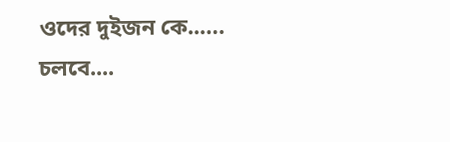ওদের দুইজন কে..….
চলবে....